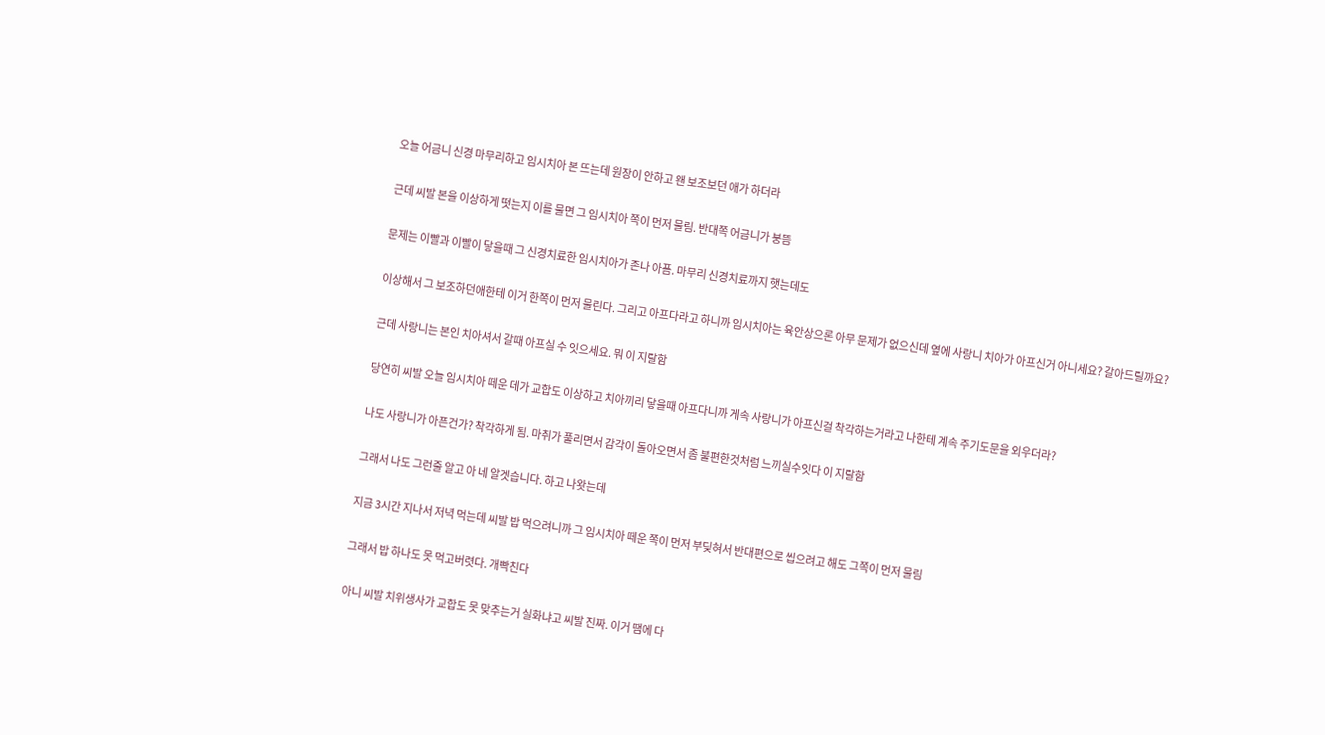오늘 어금니 신경 마무리하고 임시치아 본 뜨는데 원장이 안하고 왠 보조보던 애가 하더라


근데 씨발 본을 이상하게 떳는지 이를 물면 그 임시치아 쪽이 먼저 물림. 반대쪽 어금니가 붕뜸


문제는 이빨과 이빨이 닿을때 그 신경치료한 임시치아가 존나 아픔. 마무리 신경치료까지 햇는데도


이상해서 그 보조하던애한테 이거 한쪽이 먼저 물린다. 그리고 아프다라고 하니까 임시치아는 육안상으론 아무 문제가 없으신데 옆에 사랑니 치아가 아프신거 아니세요? 갈아드릴까요?


근데 사랑니는 본인 치아셔서 갈때 아프실 수 잇으세요. 뭐 이 지랄함


당연히 씨발 오늘 임시치아 떼운 데가 교합도 이상하고 치아끼리 닿을때 아프다니까 게속 사랑니가 아프신걸 착각하는거라고 나한테 계속 주기도문을 외우더라?


나도 사랑니가 아픈건가? 착각하게 됨. 마취가 풀리면서 감각이 돌아오면서 좀 불편한것처럼 느끼실수잇다 이 지랄함


그래서 나도 그런줄 알고 아 네 알겟습니다. 하고 나왓는데


지금 3시간 지나서 저녁 먹는데 씨발 밥 먹으려니까 그 임시치아 떼운 쪽이 먼저 부딪혀서 반대편으로 씹으려고 해도 그쪽이 먼저 물림


그래서 밥 하나도 못 먹고버렷다. 개빡친다


아니 씨발 치위생사가 교합도 못 맞추는거 실화냐고 씨발 진짜. 이거 땜에 다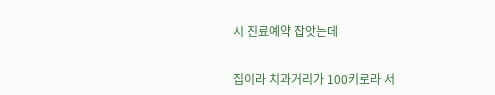시 진료예약 잡앗는데


집이라 치과거리가 100키로라 서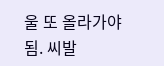울 또 올라가야됨. 씨발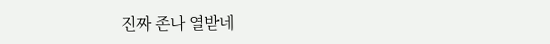진짜 존나 열받네